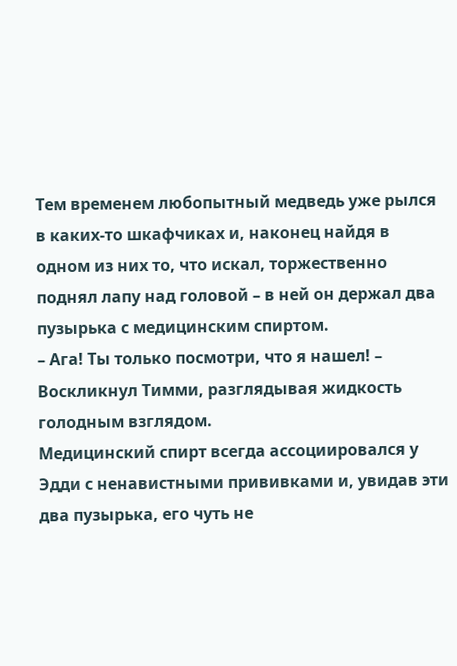Тем временем любопытный медведь уже рылся в каких-то шкафчиках и, наконец найдя в одном из них то, что искал, торжественно поднял лапу над головой – в ней он держал два пузырька с медицинским спиртом.
– Ага! Ты только посмотри, что я нашел! – Воскликнул Тимми, разглядывая жидкость голодным взглядом.
Медицинский спирт всегда ассоциировался у Эдди с ненавистными прививками и, увидав эти два пузырька, его чуть не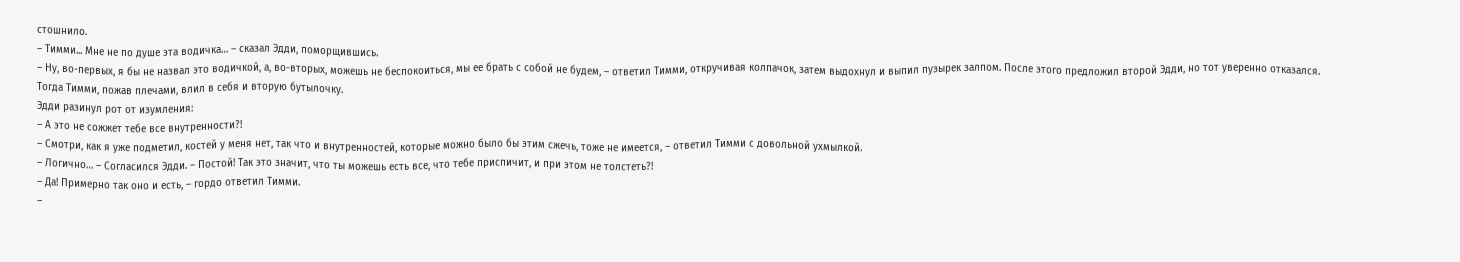стошнило.
– Тимми... Мне не по душе эта водичка… – сказал Эдди, поморщившись.
– Ну, во-первых, я бы не назвал это водичкой, а, во-вторых, можешь не беспокоиться, мы ее брать с собой не будем, – ответил Тимми, откручивая колпачок, затем выдохнул и выпил пузырек залпом. После этого предложил второй Эдди, но тот уверенно отказался. Тогда Тимми, пожав плечами, влил в себя и вторую бутылочку.
Эдди разинул рот от изумления:
– А это не сожжет тебе все внутренности?!
– Смотри, как я уже подметил, костей у меня нет, так что и внутренностей, которые можно было бы этим сжечь, тоже не имеется, – ответил Тимми с довольной ухмылкой.
– Логично… – Согласился Эдди. – Постой! Так это значит, что ты можешь есть все, что тебе приспичит, и при этом не толстеть?!
– Да! Примерно так оно и есть, – гордо ответил Тимми.
–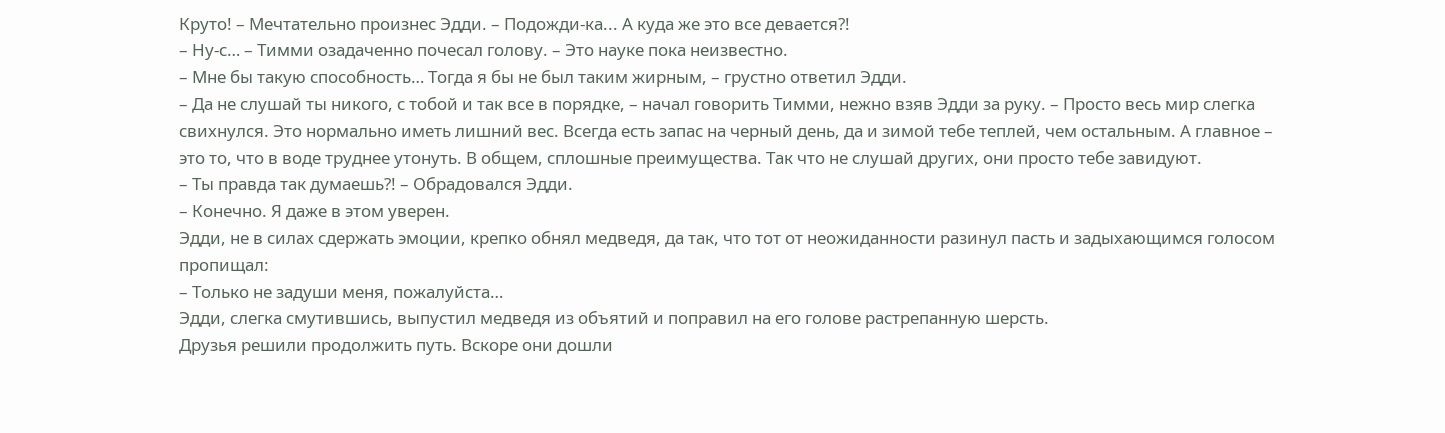Круто! – Мечтательно произнес Эдди. – Подожди-ка... А куда же это все девается?!
– Ну-с… – Тимми озадаченно почесал голову. – Это науке пока неизвестно.
– Мне бы такую способность… Тогда я бы не был таким жирным, – грустно ответил Эдди.
– Да не слушай ты никого, с тобой и так все в порядке, – начал говорить Тимми, нежно взяв Эдди за руку. – Просто весь мир слегка свихнулся. Это нормально иметь лишний вес. Всегда есть запас на черный день, да и зимой тебе теплей, чем остальным. А главное – это то, что в воде труднее утонуть. В общем, сплошные преимущества. Так что не слушай других, они просто тебе завидуют.
– Ты правда так думаешь?! – Обрадовался Эдди.
– Конечно. Я даже в этом уверен.
Эдди, не в силах сдержать эмоции, крепко обнял медведя, да так, что тот от неожиданности разинул пасть и задыхающимся голосом пропищал:
– Только не задуши меня, пожалуйста…
Эдди, слегка смутившись, выпустил медведя из объятий и поправил на его голове растрепанную шерсть.
Друзья решили продолжить путь. Вскоре они дошли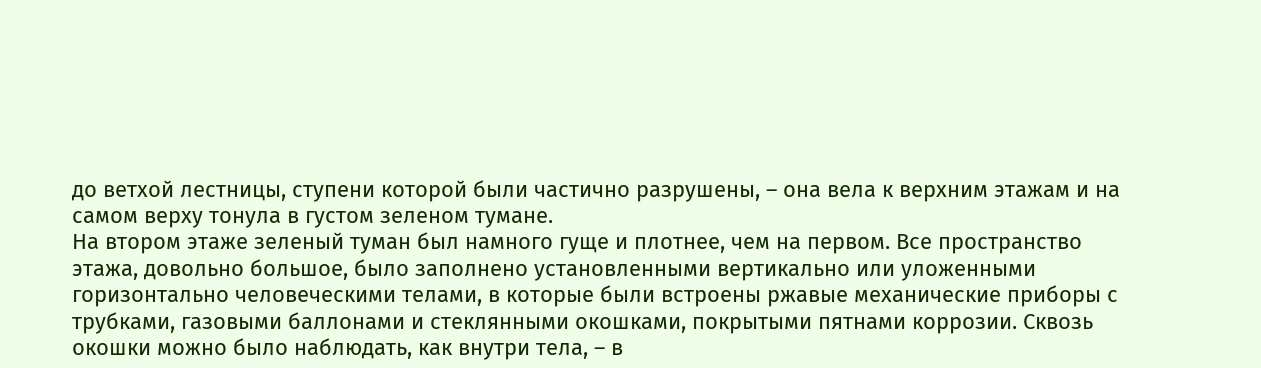до ветхой лестницы, ступени которой были частично разрушены, – она вела к верхним этажам и на самом верху тонула в густом зеленом тумане.
На втором этаже зеленый туман был намного гуще и плотнее, чем на первом. Все пространство этажа, довольно большое, было заполнено установленными вертикально или уложенными горизонтально человеческими телами, в которые были встроены ржавые механические приборы с трубками, газовыми баллонами и стеклянными окошками, покрытыми пятнами коррозии. Сквозь окошки можно было наблюдать, как внутри тела, – в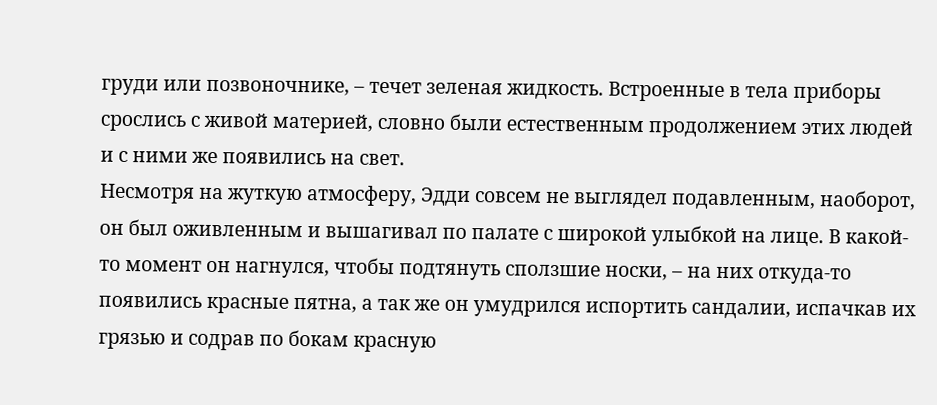груди или позвоночнике, – течет зеленая жидкость. Встроенные в тела приборы срослись с живой материей, словно были естественным продолжением этих людей и с ними же появились на свет.
Несмотря на жуткую атмосферу, Эдди совсем не выглядел подавленным, наоборот, он был оживленным и вышагивал по палате с широкой улыбкой на лице. В какой-то момент он нагнулся, чтобы подтянуть сползшие носки, – на них откуда-то появились красные пятна, а так же он умудрился испортить сандалии, испачкав их грязью и содрав по бокам красную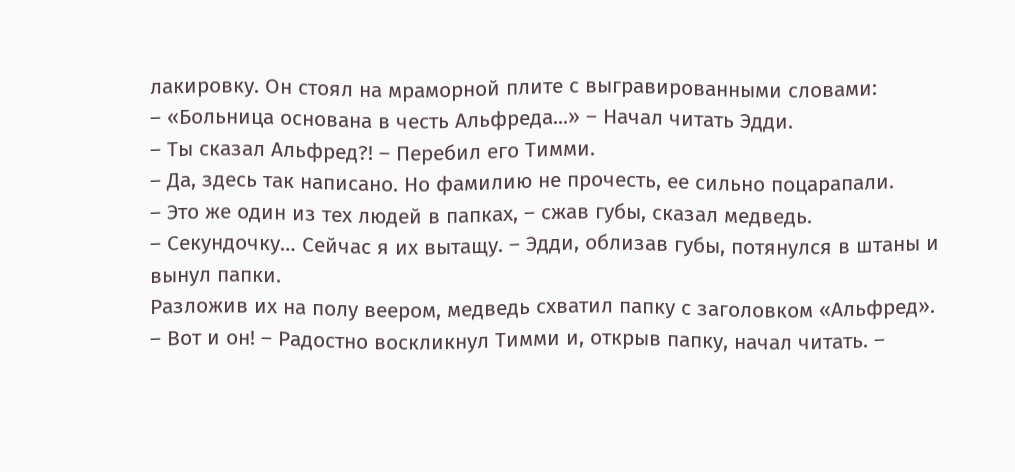лакировку. Он стоял на мраморной плите с выгравированными словами:
– «Больница основана в честь Альфреда...» – Начал читать Эдди.
– Ты сказал Альфред?! – Перебил его Тимми.
– Да, здесь так написано. Но фамилию не прочесть, ее сильно поцарапали.
– Это же один из тех людей в папках, – сжав губы, сказал медведь.
– Секундочку… Сейчас я их вытащу. – Эдди, облизав губы, потянулся в штаны и вынул папки.
Разложив их на полу веером, медведь схватил папку с заголовком «Альфред».
– Вот и он! – Радостно воскликнул Тимми и, открыв папку, начал читать. –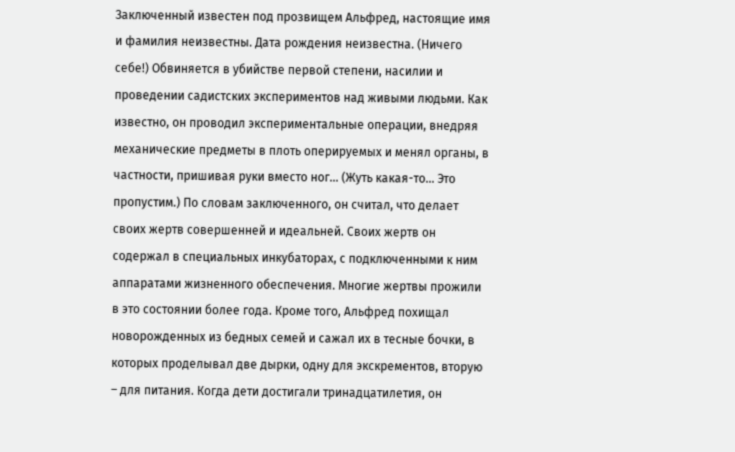Заключенный известен под прозвищем Альфред, настоящие имя и фамилия неизвестны. Дата рождения неизвестна. (Ничего себе!) Обвиняется в убийстве первой степени, насилии и проведении садистских экспериментов над живыми людьми. Как известно, он проводил экспериментальные операции, внедряя механические предметы в плоть оперируемых и менял органы, в частности, пришивая руки вместо ног... (Жуть какая-то… Это пропустим.) По словам заключенного, он считал, что делает своих жертв совершенней и идеальней. Своих жертв он содержал в специальных инкубаторах, с подключенными к ним аппаратами жизненного обеспечения. Многие жертвы прожили в это состоянии более года. Кроме того, Альфред похищал новорожденных из бедных семей и сажал их в тесные бочки, в которых проделывал две дырки, одну для экскрементов, вторую – для питания. Когда дети достигали тринадцатилетия, он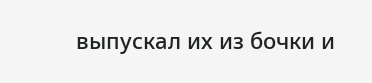выпускал их из бочки и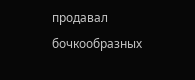продавал бочкообразных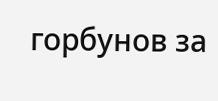горбунов за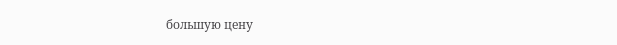большую цену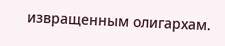извращенным олигархам.